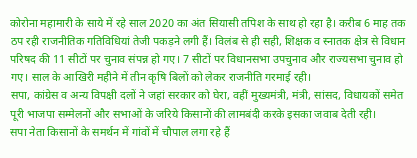कोरोना महामारी के साये में रहे साल 2020 का अंत सियासी तपिश के साथ हो रहा है। करीब 6 माह तक ठप रही राजनीतिक गतिविधियां तेजी पकड़ने लगी हैं। विलंब से ही सही, शिक्षक व स्नातक क्षेत्र से विधान परिषद की 11 सीटों पर चुनाव संपन्न हो गए। 7 सीटों पर विधानसभा उपचुनाव और राज्यसभा चुनाव हो गए। साल के आखिरी महीने में तीन कृषि बिलों को लेकर राजनीति गरमाई रही।
सपा, कांग्रेस व अन्य विपक्षी दलों ने जहां सरकार को घेरा, वहीं मुख्यमंत्री, मंत्री, सांसद, विधायकों समेत पूरी भाजपा सम्मेलनों और सभाओं के जरिये किसानों की लामबंदी करके इसका जवाब देती रही।
सपा नेता किसानों के समर्थन में गांवों में चौपाल लगा रहे हैं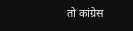तो कांग्रेस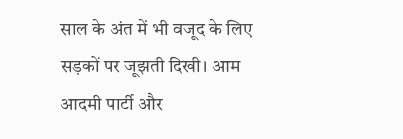साल के अंत में भी वजूद के लिए सड़कों पर जूझती दिखी। आम आदमी पार्टी और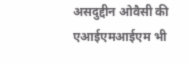असदुद्दीन ओवैसी की एआईएमआईएम भी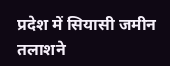प्रदेश में सियासी जमीन तलाशने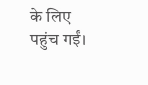के लिए पहुंच गईं।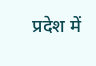प्रदेश में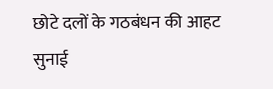छोटे दलों के गठबंधन की आहट सुनाई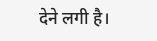देने लगी है।